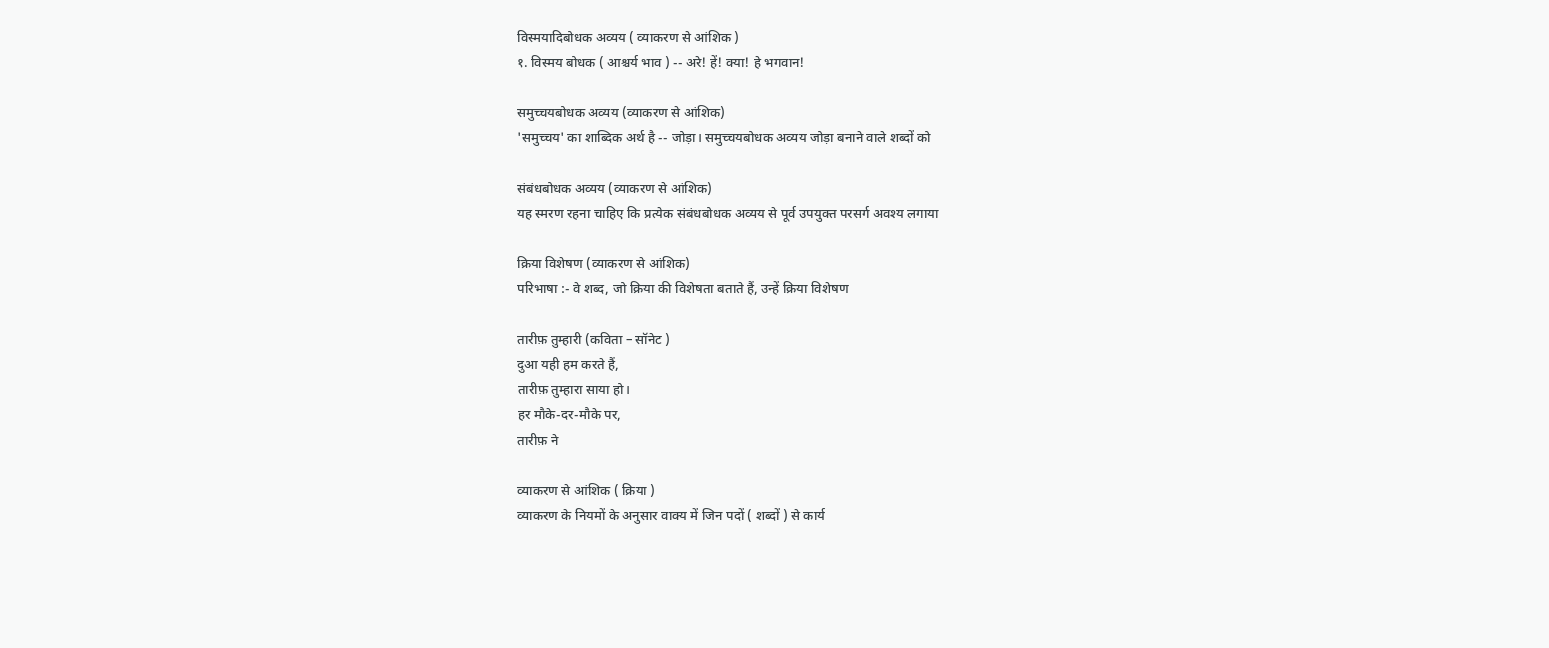विस्मयादिबोधक अव्यय ( व्याकरण से आंशिक )
१. विस्मय बोधक ( आश्चर्य भाव ) -- अरे! हें! क्या! हे भगवान!

समुच्चयबोधक अव्यय (व्याकरण से आंशिक)
'समुच्चय' का शाब्दिक अर्थ है -- जोड़ा। समुच्चयबोधक अव्यय जोड़ा बनाने वाले शब्दों को

संबंधबोधक अव्यय (व्याकरण से आंशिक)
यह स्मरण रहना चाहिए कि प्रत्येक संबंधबोधक अव्यय से पूर्व उपयुक्त परसर्ग अवश्य लगाया

क्रिया विशेषण (व्याकरण से आंशिक)
परिभाषा :- वे शब्द, जो क्रिया की विशेषता बताते हैं, उन्हें क्रिया विशेषण

तारीफ़ तुम्हारी (कविता – सॉनेट )
दुआ यही हम करते हैं,
तारीफ़ तुम्हारा साया हो।
हर मौके-दर-मौके पर,
तारीफ़ ने

व्याकरण से आंशिक ( क्रिया )
व्याकरण के नियमों के अनुसार वाक्य में जिन पदों ( शब्दों ) से कार्य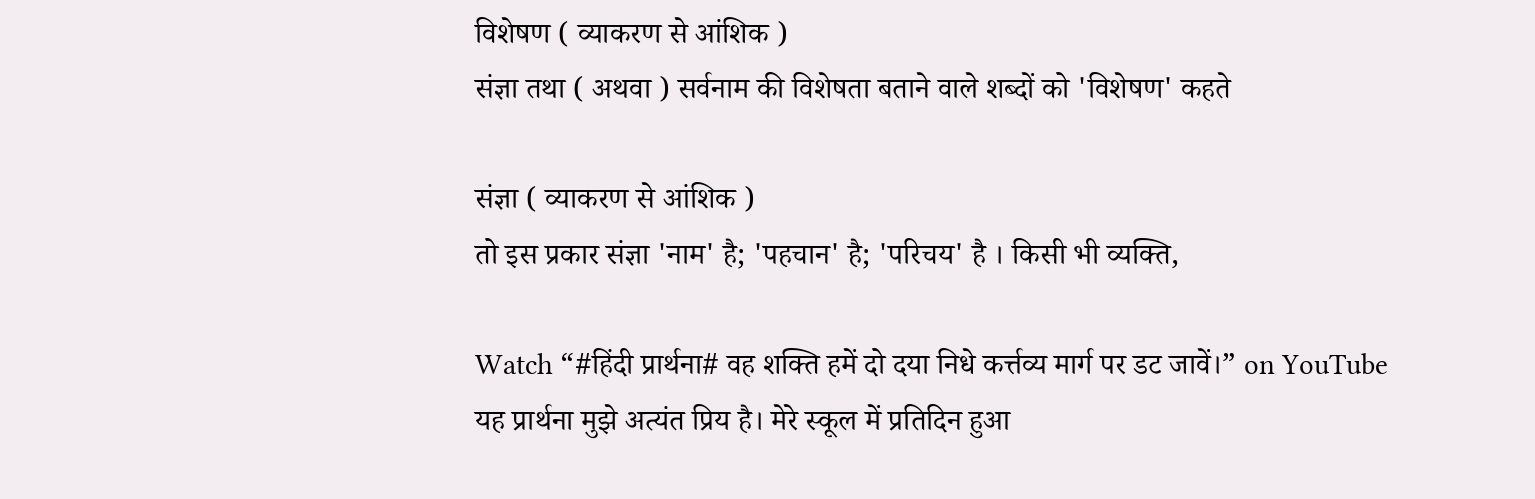विशेषण ( व्याकरण से आंशिक )
संज्ञा तथा ( अथवा ) सर्वनाम की विशेषता बताने वाले शब्दों को 'विशेषण' कहते

संज्ञा ( व्याकरण से आंशिक )
तो इस प्रकार संज्ञा 'नाम' है; 'पहचान' है; 'परिचय' है । किसी भी व्यक्ति,

Watch “#हिंदी प्रार्थना# वह शक्ति हमें दो दया निधे कर्त्तव्य मार्ग पर डट जावें।” on YouTube
यह प्रार्थना मुझे अत्यंत प्रिय है। मेरे स्कूल में प्रतिदिन हुआ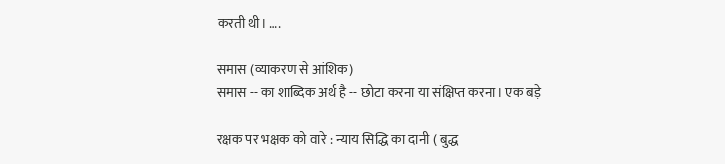करती थी। ….

समास (व्याकरण से आंशिक)
समास -- का शाब्दिक अर्थ है -- छोटा करना या संक्षिप्त करना। एक बड़े

रक्षक पर भक्षक को वारे : न्याय सिद्धि का दानी ( बुद्ध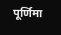पूर्णिमा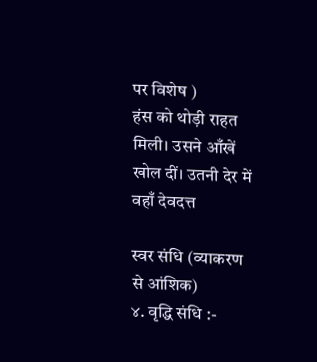पर विशेष )
हंस को थोड़ी राहत मिली। उसने आँखें खोल दीं। उतनी देर में वहाँ देवदत्त

स्वर संधि (व्याकरण से आंशिक)
४. वृद्धि संधि :-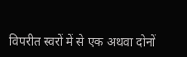विपरीत स्वरों में से एक अथवा दोनों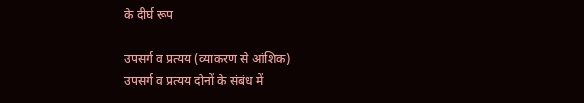के दीर्घ रूप

उपसर्ग व प्रत्यय (व्याकरण से आंशिक)
उपसर्ग व प्रत्यय दोनों के संबंध में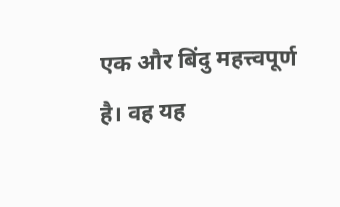एक और बिंदु महत्त्वपूर्ण है। वह यह